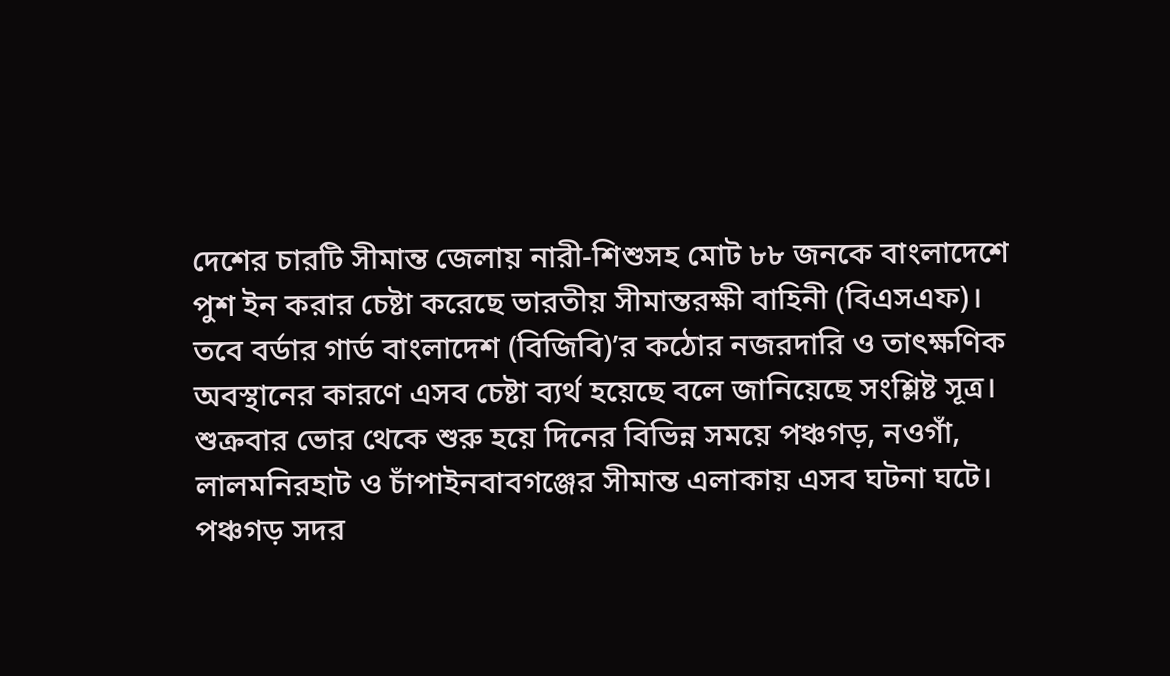দেশের চারটি সীমান্ত জেলায় নারী-শিশুসহ মোট ৮৮ জনকে বাংলাদেশে পুশ ইন করার চেষ্টা করেছে ভারতীয় সীমান্তরক্ষী বাহিনী (বিএসএফ)। তবে বর্ডার গার্ড বাংলাদেশ (বিজিবি)’র কঠোর নজরদারি ও তাৎক্ষণিক অবস্থানের কারণে এসব চেষ্টা ব্যর্থ হয়েছে বলে জানিয়েছে সংশ্লিষ্ট সূত্র। শুক্রবার ভোর থেকে শুরু হয়ে দিনের বিভিন্ন সময়ে পঞ্চগড়, নওগাঁ, লালমনিরহাট ও চাঁপাইনবাবগঞ্জের সীমান্ত এলাকায় এসব ঘটনা ঘটে। পঞ্চগড় সদর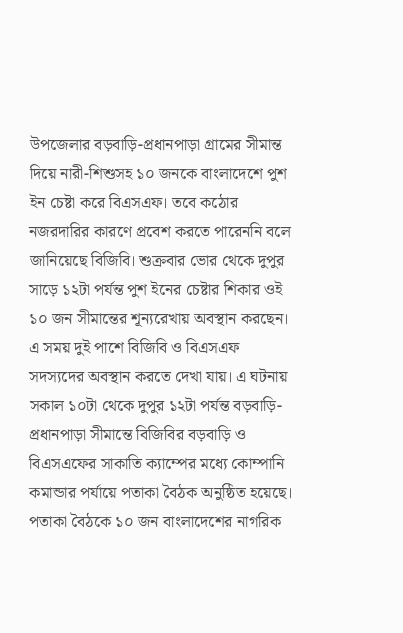উপজেলার বড়বাড়ি-প্রধানপাড়া গ্রামের সীমান্ত দিয়ে নারী-শিশুসহ ১০ জনকে বাংলাদেশে পুশ ইন চেষ্টা করে বিএসএফ। তবে কঠোর নজরদারির কারণে প্রবেশ করতে পারেননি বলে জানিয়েছে বিজিবি। শুক্রবার ভোর থেকে দুপুর সাড়ে ১২টা পর্যন্ত পুশ ইনের চেষ্টার শিকার ওই ১০ জন সীমান্তের শূন্যরেখায় অবস্থান করছেন।
এ সময় দুই পাশে বিজিবি ও বিএসএফ সদস্যদের অবস্থান করতে দেখা যায়। এ ঘটনায় সকাল ১০টা থেকে দুপুর ১২টা পর্যন্ত বড়বাড়ি-প্রধানপাড়া সীমান্তে বিজিবির বড়বাড়ি ও বিএসএফের সাকাতি ক্যাম্পের মধ্যে কোম্পানি কমান্ডার পর্যায়ে পতাকা বৈঠক অনুষ্ঠিত হয়েছে। পতাকা বৈঠকে ১০ জন বাংলাদেশের নাগরিক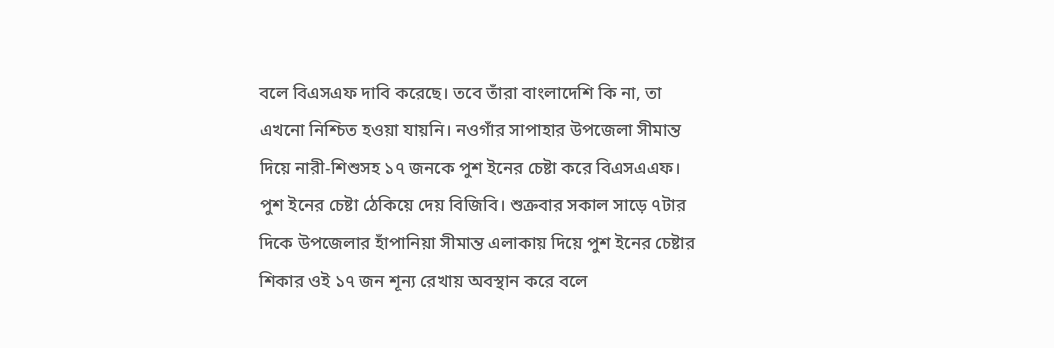বলে বিএসএফ দাবি করেছে। তবে তাঁরা বাংলাদেশি কি না, তা এখনো নিশ্চিত হওয়া যায়নি। নওগাঁর সাপাহার উপজেলা সীমান্ত দিয়ে নারী-শিশুসহ ১৭ জনকে পুশ ইনের চেষ্টা করে বিএসএএফ। পুশ ইনের চেষ্টা ঠেকিয়ে দেয় বিজিবি। শুক্রবার সকাল সাড়ে ৭টার দিকে উপজেলার হাঁপানিয়া সীমান্ত এলাকায় দিয়ে পুশ ইনের চেষ্টার শিকার ওই ১৭ জন শূন্য রেখায় অবস্থান করে বলে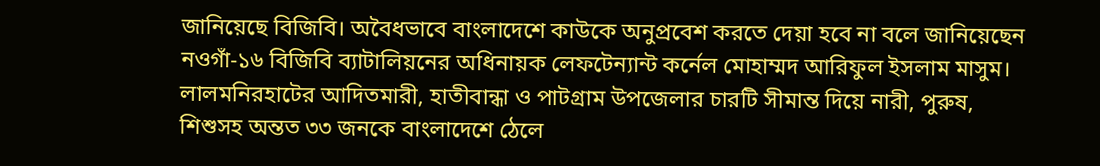জানিয়েছে বিজিবি। অবৈধভাবে বাংলাদেশে কাউকে অনুপ্রবেশ করতে দেয়া হবে না বলে জানিয়েছেন নওগাঁ-১৬ বিজিবি ব্যাটালিয়নের অধিনায়ক লেফটেন্যান্ট কর্নেল মোহাম্মদ আরিফুল ইসলাম মাসুম।
লালমনিরহাটের আদিতমারী, হাতীবান্ধা ও পাটগ্রাম উপজেলার চারটি সীমান্ত দিয়ে নারী, পুরুষ, শিশুসহ অন্তত ৩৩ জনকে বাংলাদেশে ঠেলে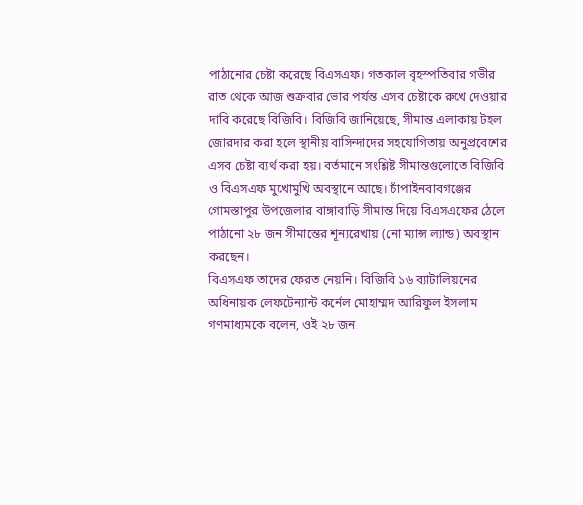পাঠানোর চেষ্টা করেছে বিএসএফ। গতকাল বৃহস্পতিবার গভীর রাত থেকে আজ শুক্রবার ভোর পর্যন্ত এসব চেষ্টাকে রুখে দেওয়ার দাবি করেছে বিজিবি। বিজিবি জানিয়েছে, সীমান্ত এলাকায় টহল জোরদার করা হলে স্থানীয় বাসিন্দাদের সহযোগিতায় অনুপ্রবেশের এসব চেষ্টা ব্যর্থ করা হয়। বর্তমানে সংশ্লিষ্ট সীমান্তগুলোতে বিজিবি ও বিএসএফ মুখোমুখি অবস্থানে আছে। চাঁপাইনবাবগঞ্জের গোমস্তাপুর উপজেলার বাঙ্গাবাড়ি সীমান্ত দিয়ে বিএসএফের ঠেলে পাঠানো ২৮ জন সীমান্তের শূন্যরেখায় (নো ম্যান্স ল্যান্ড) অবস্থান করছেন।
বিএসএফ তাদের ফেরত নেয়নি। বিজিবি ১৬ ব্যাটালিয়নের অধিনায়ক লেফটেন্যান্ট কর্নেল মোহাম্মদ আরিফুল ইসলাম গণমাধ্যমকে বলেন, ওই ২৮ জন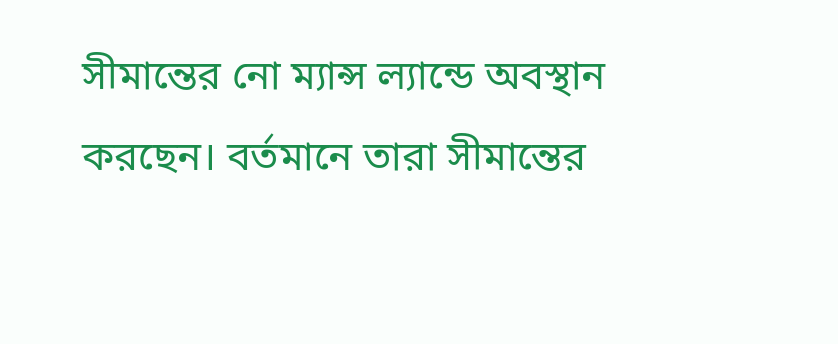সীমান্তের নো ম্যান্স ল্যান্ডে অবস্থান করছেন। বর্তমানে তারা সীমান্তের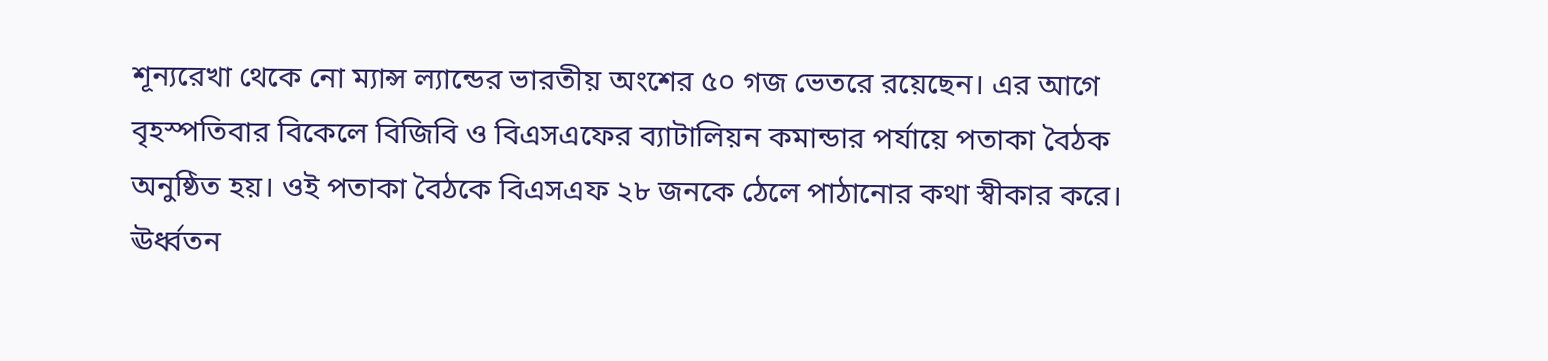শূন্যরেখা থেকে নো ম্যান্স ল্যান্ডের ভারতীয় অংশের ৫০ গজ ভেতরে রয়েছেন। এর আগে বৃহস্পতিবার বিকেলে বিজিবি ও বিএসএফের ব্যাটালিয়ন কমান্ডার পর্যায়ে পতাকা বৈঠক অনুষ্ঠিত হয়। ওই পতাকা বৈঠকে বিএসএফ ২৮ জনকে ঠেলে পাঠানোর কথা স্বীকার করে। ঊর্ধ্বতন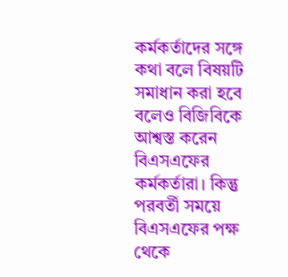কর্মকর্তাদের সঙ্গে কথা বলে বিষয়টি সমাধান করা হবে বলেও বিজিবিকে আশ্বস্ত করেন বিএসএফের কর্মকর্তারা। কিন্তু পরবর্তী সময়ে বিএসএফের পক্ষ থেকে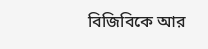বিজিবিকে আর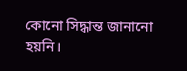কোনো সিদ্ধান্ত জানানো হয়নি।